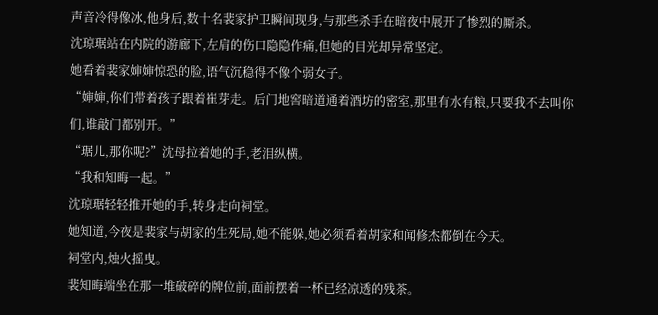声音冷得像冰,他身后,数十名裴家护卫瞬间现身,与那些杀手在暗夜中展开了惨烈的厮杀。
沈琼琚站在内院的游廊下,左肩的伤口隐隐作痛,但她的目光却异常坚定。
她看着裴家婶婶惊恐的脸,语气沉稳得不像个弱女子。
“婶婶,你们带着孩子跟着崔芽走。后门地窖暗道通着酒坊的密室,那里有水有粮,只要我不去叫你们,谁敲门都别开。”
“琚儿,那你呢?”沈母拉着她的手,老泪纵横。
“我和知晦一起。”
沈琼琚轻轻推开她的手,转身走向祠堂。
她知道,今夜是裴家与胡家的生死局,她不能躲,她必须看着胡家和闻修杰都倒在今天。
祠堂内,烛火摇曳。
裴知晦端坐在那一堆破碎的牌位前,面前摆着一杯已经凉透的残茶。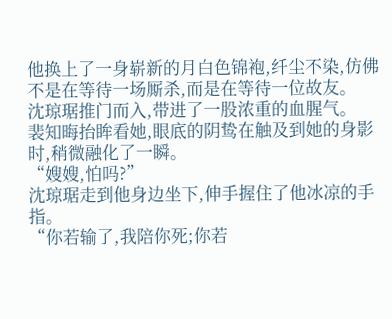他换上了一身崭新的月白色锦袍,纤尘不染,仿佛不是在等待一场厮杀,而是在等待一位故友。
沈琼琚推门而入,带进了一股浓重的血腥气。
裴知晦抬眸看她,眼底的阴鸷在触及到她的身影时,稍微融化了一瞬。
“嫂嫂,怕吗?”
沈琼琚走到他身边坐下,伸手握住了他冰凉的手指。
“你若输了,我陪你死;你若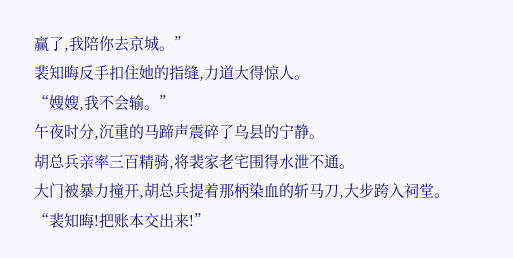赢了,我陪你去京城。”
裴知晦反手扣住她的指缝,力道大得惊人。
“嫂嫂,我不会输。”
午夜时分,沉重的马蹄声震碎了乌县的宁静。
胡总兵亲率三百精骑,将裴家老宅围得水泄不通。
大门被暴力撞开,胡总兵提着那柄染血的斩马刀,大步跨入祠堂。
“裴知晦!把账本交出来!”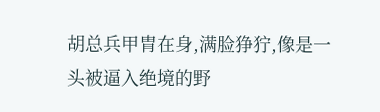胡总兵甲胄在身,满脸狰狞,像是一头被逼入绝境的野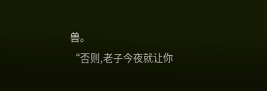兽。
“否则,老子今夜就让你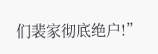们裴家彻底绝户!”